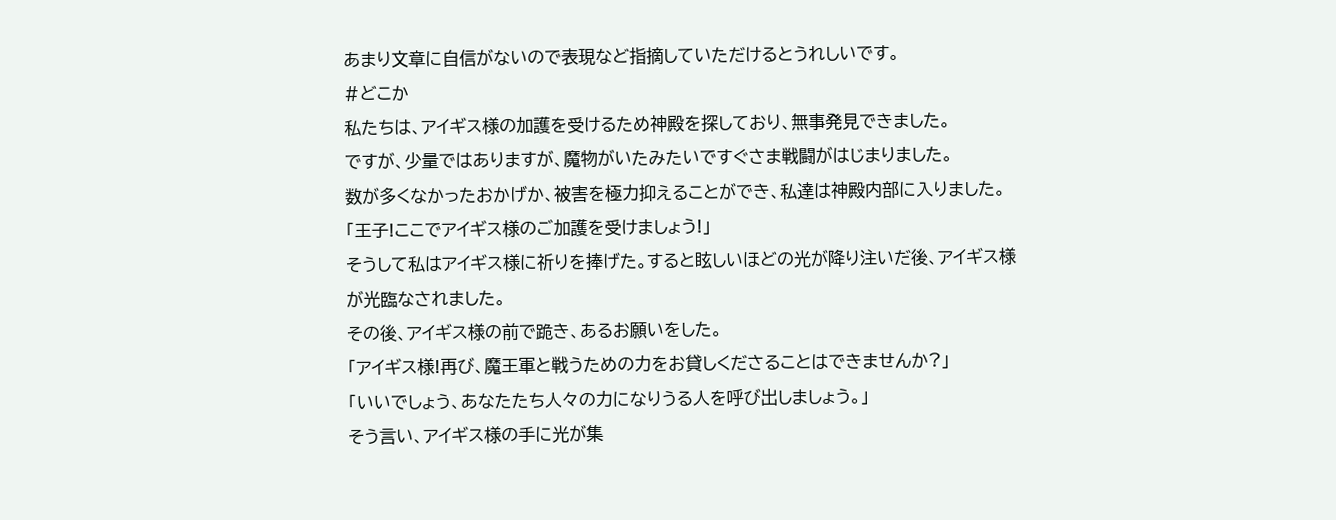あまり文章に自信がないので表現など指摘していただけるとうれしいです。
#どこか
私たちは、アイギス様の加護を受けるため神殿を探しており、無事発見できました。
ですが、少量ではありますが、魔物がいたみたいですぐさま戦闘がはじまりました。
数が多くなかったおかげか、被害を極力抑えることができ、私達は神殿内部に入りました。
「王子!ここでアイギス様のご加護を受けましょう!」
そうして私はアイギス様に祈りを捧げた。すると眩しいほどの光が降り注いだ後、アイギス様が光臨なされました。
その後、アイギス様の前で跪き、あるお願いをした。
「アイギス様!再び、魔王軍と戦うための力をお貸しくださることはできませんか?」
「いいでしょう、あなたたち人々の力になりうる人を呼び出しましょう。」
そう言い、アイギス様の手に光が集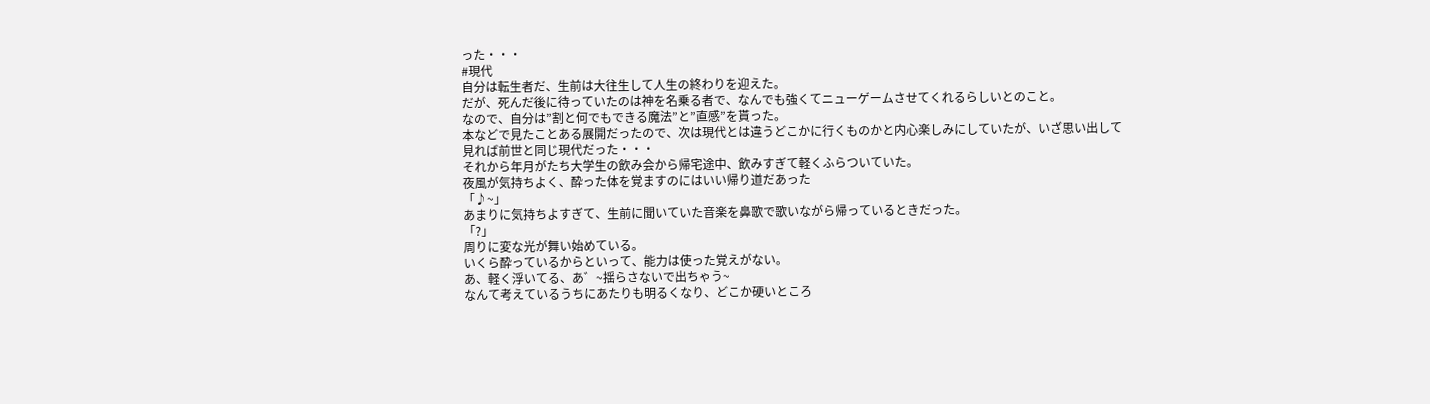った・・・
#現代
自分は転生者だ、生前は大往生して人生の終わりを迎えた。
だが、死んだ後に待っていたのは神を名乗る者で、なんでも強くてニューゲームさせてくれるらしいとのこと。
なので、自分は”割と何でもできる魔法”と”直感”を貰った。
本などで見たことある展開だったので、次は現代とは違うどこかに行くものかと内心楽しみにしていたが、いざ思い出して見れば前世と同じ現代だった・・・
それから年月がたち大学生の飲み会から帰宅途中、飲みすぎて軽くふらついていた。
夜風が気持ちよく、酔った体を覚ますのにはいい帰り道だあった
「♪~」
あまりに気持ちよすぎて、生前に聞いていた音楽を鼻歌で歌いながら帰っているときだった。
「?」
周りに変な光が舞い始めている。
いくら酔っているからといって、能力は使った覚えがない。
あ、軽く浮いてる、あ゛~揺らさないで出ちゃう~
なんて考えているうちにあたりも明るくなり、どこか硬いところ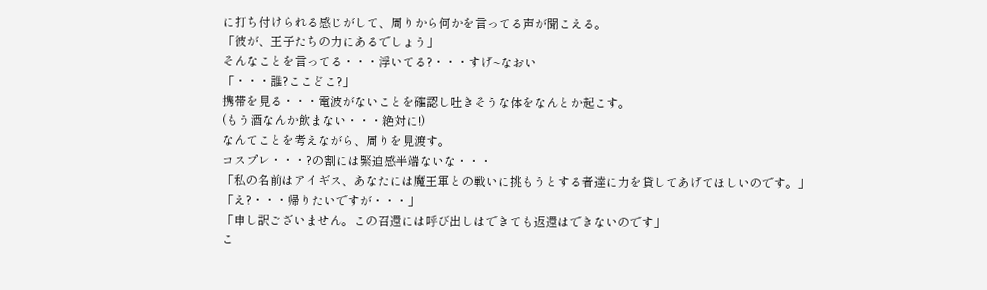に打ち付けられる感じがして、周りから何かを言ってる声が聞こえる。
「彼が、王子たちの力にあるでしょう」
そんなことを言ってる・・・浮いてる?・・・すげ~なおい
「・・・誰?ここどこ?」
携帯を見る・・・電波がないことを確認し吐きそうな体をなんとか起こす。
(もう酒なんか飲まない・・・絶対に!)
なんてことを考えながら、周りを見渡す。
コスプレ・・・?の割には緊迫感半端ないな・・・
「私の名前はアイギス、あなたには魔王軍との戦いに挑もうとする者達に力を貸してあげてほしいのです。」
「え?・・・帰りたいですが・・・」
「申し訳ございません。この召還には呼び出しはできても返還はできないのです」
こ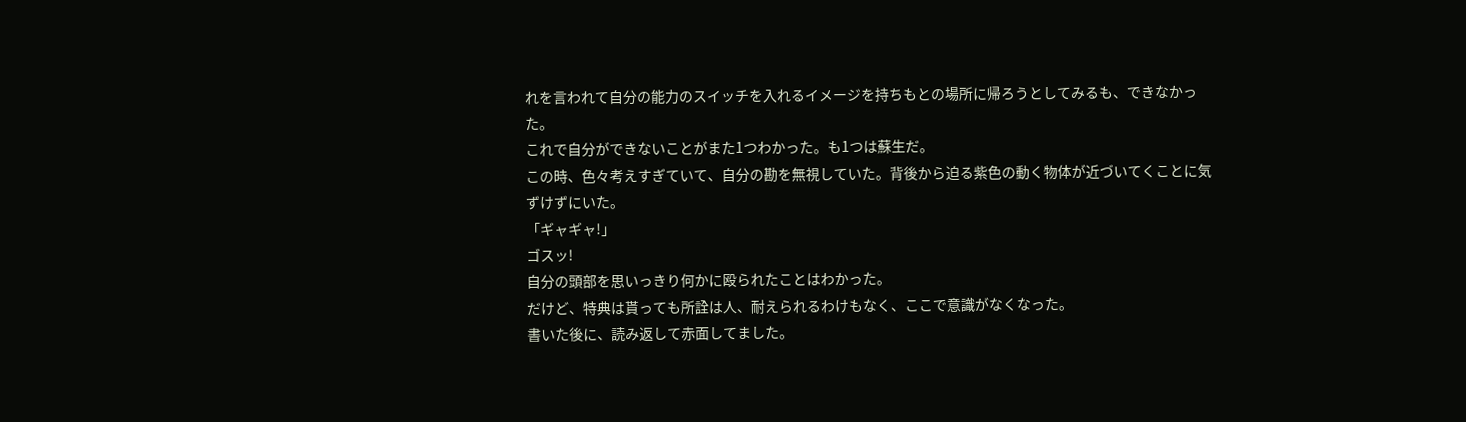れを言われて自分の能力のスイッチを入れるイメージを持ちもとの場所に帰ろうとしてみるも、できなかった。
これで自分ができないことがまた1つわかった。も1つは蘇生だ。
この時、色々考えすぎていて、自分の勘を無視していた。背後から迫る紫色の動く物体が近づいてくことに気ずけずにいた。
「ギャギャ!」
ゴスッ!
自分の頭部を思いっきり何かに殴られたことはわかった。
だけど、特典は貰っても所詮は人、耐えられるわけもなく、ここで意識がなくなった。
書いた後に、読み返して赤面してました。